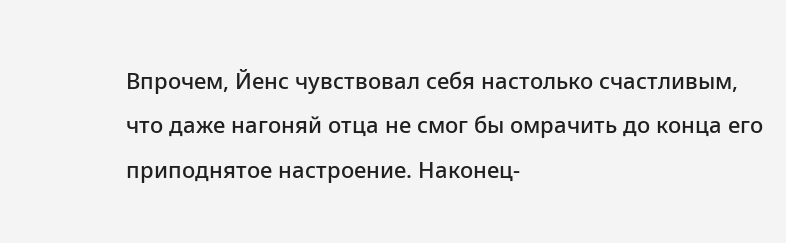Впрочем, Йенс чувствовал себя настолько счастливым, что даже нагоняй отца не смог бы омрачить до конца его приподнятое настроение. Наконец-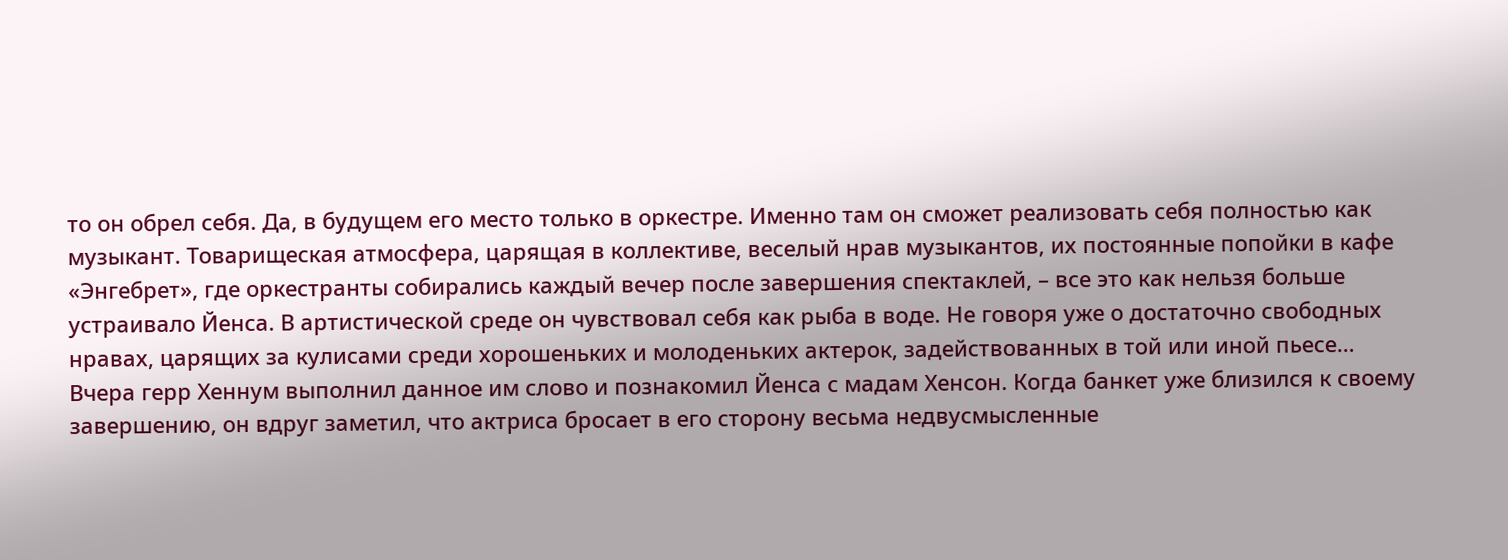то он обрел себя. Да, в будущем его место только в оркестре. Именно там он сможет реализовать себя полностью как музыкант. Товарищеская атмосфера, царящая в коллективе, веселый нрав музыкантов, их постоянные попойки в кафе «Энгебрет», где оркестранты собирались каждый вечер после завершения спектаклей, – все это как нельзя больше устраивало Йенса. В артистической среде он чувствовал себя как рыба в воде. Не говоря уже о достаточно свободных нравах, царящих за кулисами среди хорошеньких и молоденьких актерок, задействованных в той или иной пьесе…
Вчера герр Хеннум выполнил данное им слово и познакомил Йенса с мадам Хенсон. Когда банкет уже близился к своему завершению, он вдруг заметил, что актриса бросает в его сторону весьма недвусмысленные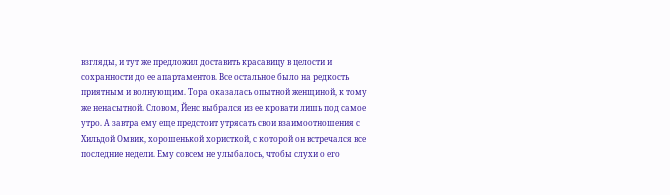взгляды, и тут же предложил доставить красавицу в целости и сохранности до ее апартаментов. Все остальное было на редкость приятным и волнующим. Тора оказалась опытной женщиной, к тому же ненасытной. Словом, Йенс выбрался из ее кровати лишь под самое утро. А завтра ему еще предстоит утрясать свои взаимоотношения с Хильдой Омвик, хорошенькой хористкой, с которой он встречался все последние недели. Ему совсем не улыбалось, чтобы слухи о его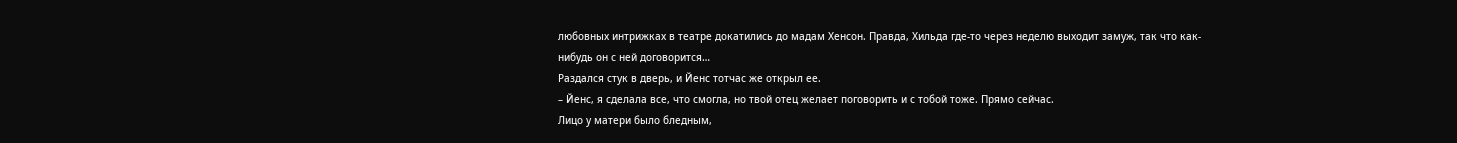любовных интрижках в театре докатились до мадам Хенсон. Правда, Хильда где-то через неделю выходит замуж, так что как-нибудь он с ней договорится…
Раздался стук в дверь, и Йенс тотчас же открыл ее.
– Йенс, я сделала все, что смогла, но твой отец желает поговорить и с тобой тоже. Прямо сейчас.
Лицо у матери было бледным,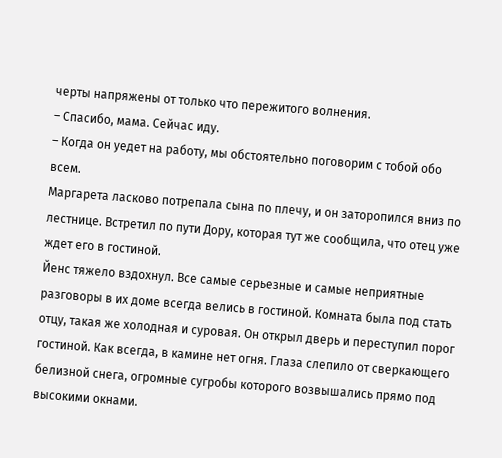черты напряжены от только что пережитого волнения.
– Спасибо, мама. Сейчас иду.
– Когда он уедет на работу, мы обстоятельно поговорим с тобой обо всем.
Маргарета ласково потрепала сына по плечу, и он заторопился вниз по лестнице. Встретил по пути Дору, которая тут же сообщила, что отец уже ждет его в гостиной.
Йенс тяжело вздохнул. Все самые серьезные и самые неприятные разговоры в их доме всегда велись в гостиной. Комната была под стать отцу, такая же холодная и суровая. Он открыл дверь и переступил порог гостиной. Как всегда, в камине нет огня. Глаза слепило от сверкающего белизной снега, огромные сугробы которого возвышались прямо под высокими окнами.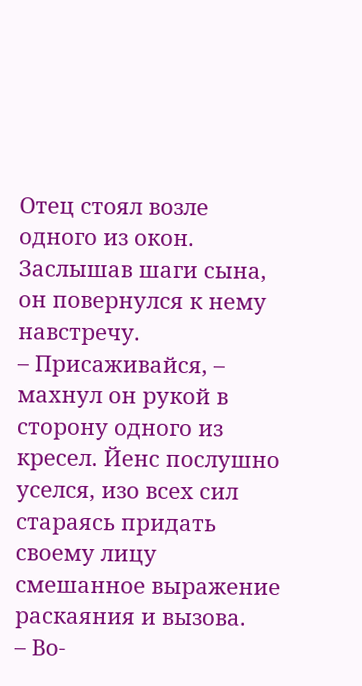Отец стоял возле одного из окон. Заслышав шаги сына, он повернулся к нему навстречу.
– Присаживайся, – махнул он рукой в сторону одного из кресел. Йенс послушно уселся, изо всех сил стараясь придать своему лицу смешанное выражение раскаяния и вызова.
– Во-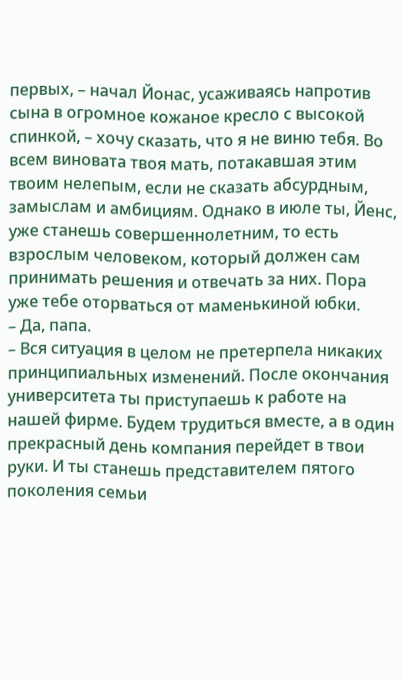первых, – начал Йонас, усаживаясь напротив сына в огромное кожаное кресло с высокой спинкой, – хочу сказать, что я не виню тебя. Во всем виновата твоя мать, потакавшая этим твоим нелепым, если не сказать абсурдным, замыслам и амбициям. Однако в июле ты, Йенс, уже станешь совершеннолетним, то есть взрослым человеком, который должен сам принимать решения и отвечать за них. Пора уже тебе оторваться от маменькиной юбки.
– Да, папа.
– Вся ситуация в целом не претерпела никаких принципиальных изменений. После окончания университета ты приступаешь к работе на нашей фирме. Будем трудиться вместе, а в один прекрасный день компания перейдет в твои руки. И ты станешь представителем пятого поколения семьи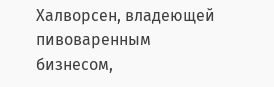Халворсен, владеющей пивоваренным бизнесом,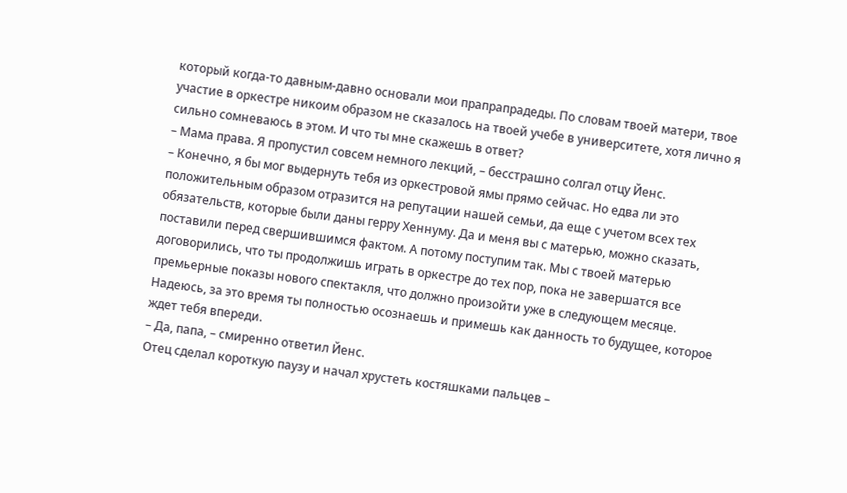который когда-то давным-давно основали мои прапрапрадеды. По словам твоей матери, твое участие в оркестре никоим образом не сказалось на твоей учебе в университете, хотя лично я сильно сомневаюсь в этом. И что ты мне скажешь в ответ?
– Мама права. Я пропустил совсем немного лекций, – бесстрашно солгал отцу Йенс.
– Конечно, я бы мог выдернуть тебя из оркестровой ямы прямо сейчас. Но едва ли это положительным образом отразится на репутации нашей семьи, да еще с учетом всех тех обязательств, которые были даны герру Хеннуму. Да и меня вы с матерью, можно сказать, поставили перед свершившимся фактом. А потому поступим так. Мы с твоей матерью договорились, что ты продолжишь играть в оркестре до тех пор, пока не завершатся все премьерные показы нового спектакля, что должно произойти уже в следующем месяце. Надеюсь, за это время ты полностью осознаешь и примешь как данность то будущее, которое ждет тебя впереди.
– Да, папа, – смиренно ответил Йенс.
Отец сделал короткую паузу и начал хрустеть костяшками пальцев –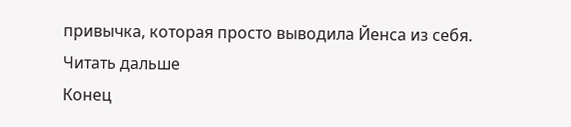привычка, которая просто выводила Йенса из себя.
Читать дальше
Конец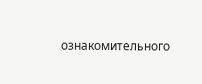ознакомительного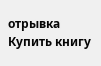отрывка
Купить книгу